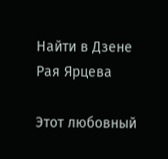Найти в Дзене
Рая Ярцева

Этот любовный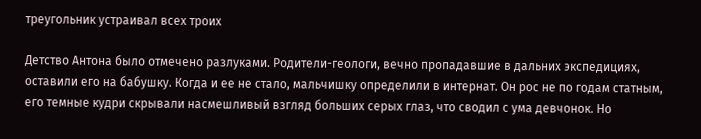треугольник устраивал всех троих

Детство Антона было отмечено разлуками. Родители-геологи, вечно пропадавшие в дальних экспедициях, оставили его на бабушку. Когда и ее не стало, мальчишку определили в интернат. Он рос не по годам статным, его темные кудри скрывали насмешливый взгляд больших серых глаз, что сводил с ума девчонок. Но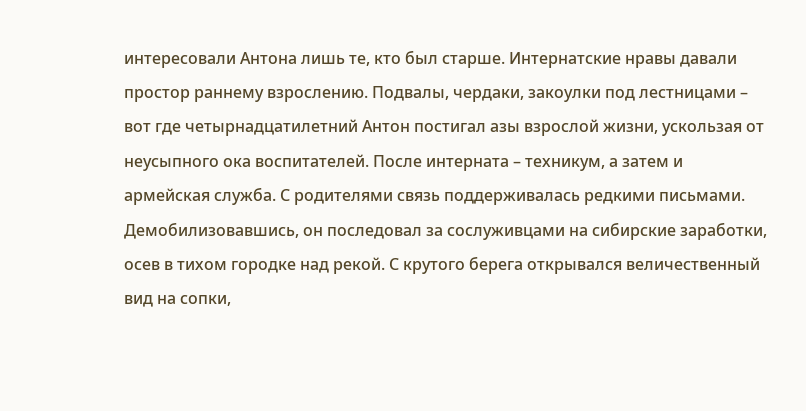интересовали Антона лишь те, кто был старше. Интернатские нравы давали простор раннему взрослению. Подвалы, чердаки, закоулки под лестницами – вот где четырнадцатилетний Антон постигал азы взрослой жизни, ускользая от неусыпного ока воспитателей. После интерната – техникум, а затем и армейская служба. С родителями связь поддерживалась редкими письмами. Демобилизовавшись, он последовал за сослуживцами на сибирские заработки, осев в тихом городке над рекой. С крутого берега открывался величественный вид на сопки,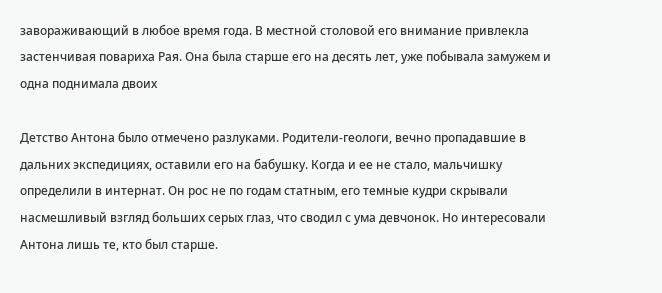завораживающий в любое время года. В местной столовой его внимание привлекла застенчивая повариха Рая. Она была старше его на десять лет, уже побывала замужем и одна поднимала двоих

Детство Антона было отмечено разлуками. Родители-геологи, вечно пропадавшие в дальних экспедициях, оставили его на бабушку. Когда и ее не стало, мальчишку определили в интернат. Он рос не по годам статным, его темные кудри скрывали насмешливый взгляд больших серых глаз, что сводил с ума девчонок. Но интересовали Антона лишь те, кто был старше.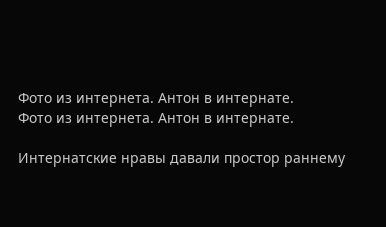Фото из интернета. Антон в интернате.
Фото из интернета. Антон в интернате.

Интернатские нравы давали простор раннему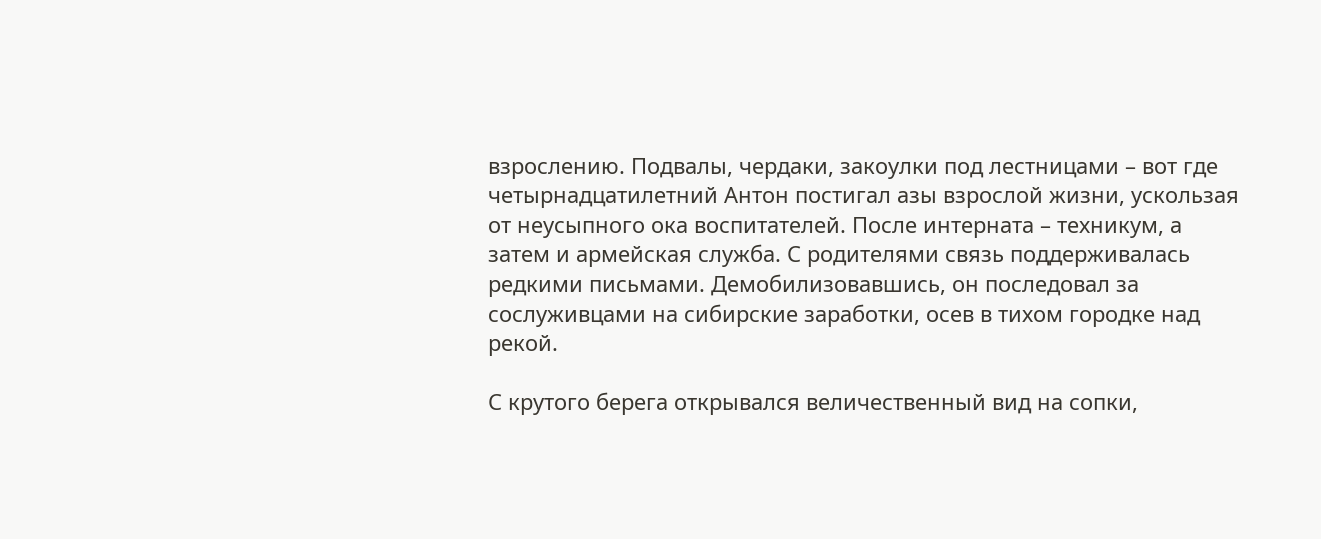взрослению. Подвалы, чердаки, закоулки под лестницами – вот где четырнадцатилетний Антон постигал азы взрослой жизни, ускользая от неусыпного ока воспитателей. После интерната – техникум, а затем и армейская служба. С родителями связь поддерживалась редкими письмами. Демобилизовавшись, он последовал за сослуживцами на сибирские заработки, осев в тихом городке над рекой.

С крутого берега открывался величественный вид на сопки,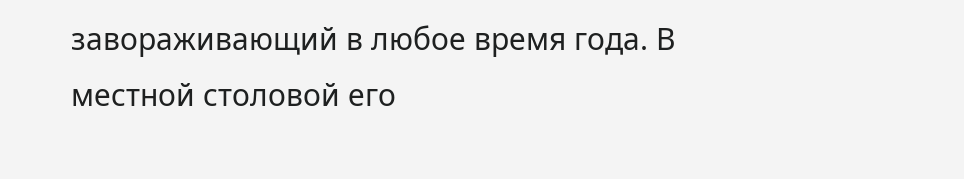завораживающий в любое время года. В местной столовой его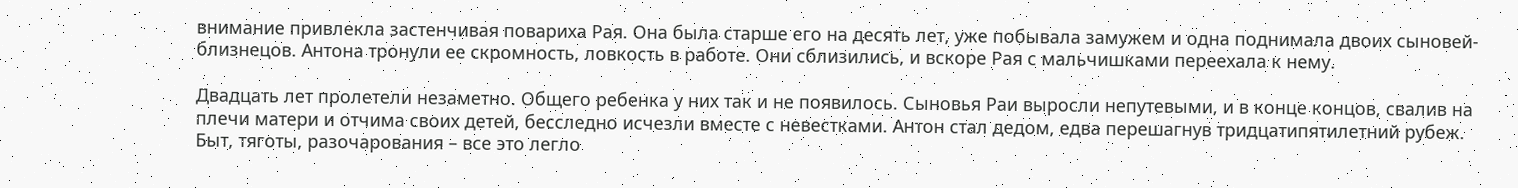внимание привлекла застенчивая повариха Рая. Она была старше его на десять лет, уже побывала замужем и одна поднимала двоих сыновей-близнецов. Антона тронули ее скромность, ловкость в работе. Они сблизились, и вскоре Рая с мальчишками переехала к нему.

Двадцать лет пролетели незаметно. Общего ребенка у них так и не появилось. Сыновья Раи выросли непутевыми, и в конце концов, свалив на плечи матери и отчима своих детей, бесследно исчезли вместе с невестками. Антон стал дедом, едва перешагнув тридцатипятилетний рубеж. Быт, тяготы, разочарования – все это легло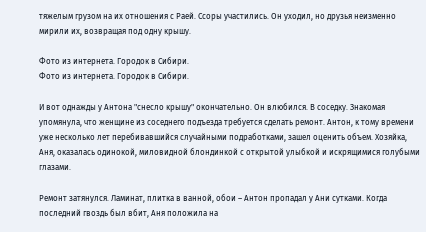тяжелым грузом на их отношения с Раей. Ссоры участились. Он уходил, но друзья неизменно мирили их, возвращая под одну крышу.

Фото из интернета. Городок в Сибири.
Фото из интернета. Городок в Сибири.

И вот однажды у Антона "снесло крышу" окончательно. Он влюбился. В соседку. Знакомая упомянула, что женщине из соседнего подъезда требуется сделать ремонт. Антон, к тому времени уже несколько лет перебивавшийся случайными подработками, зашел оценить объем. Хозяйка, Аня, оказалась одинокой, миловидной блондинкой с открытой улыбкой и искрящимися голубыми глазами.

Ремонт затянулся. Ламинат, плитка в ванной, обои – Антон пропадал у Ани сутками. Когда последний гвоздь был вбит, Аня положила на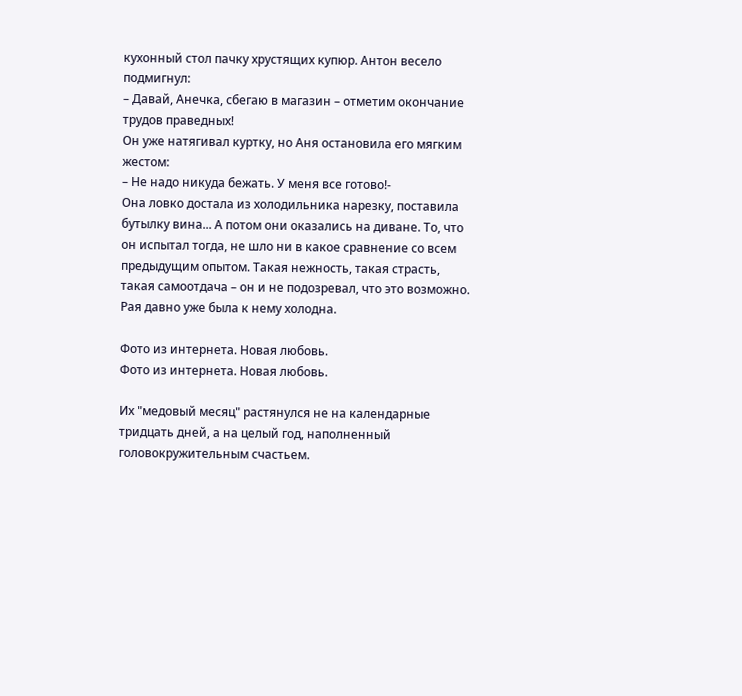кухонный стол пачку хрустящих купюр. Антон весело подмигнул:
– Давай, Анечка, сбегаю в магазин – отметим окончание трудов праведных!
Он уже натягивал куртку, но Аня остановила его мягким жестом:
– Не надо никуда бежать. У меня все готово!-
Она ловко достала из холодильника нарезку, поставила бутылку вина... А потом они оказались на диване. То, что он испытал тогда, не шло ни в какое сравнение со всем предыдущим опытом. Такая нежность, такая страсть, такая самоотдача – он и не подозревал, что это возможно. Рая давно уже была к нему холодна.

Фото из интернета. Новая любовь.
Фото из интернета. Новая любовь.

Их "медовый месяц" растянулся не на календарные тридцать дней, а на целый год, наполненный головокружительным счастьем.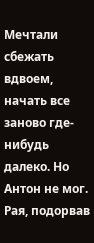Мечтали сбежать вдвоем, начать все заново где-нибудь далеко. Но Антон не мог. Рая, подорвав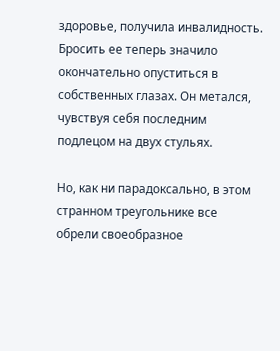здоровье, получила инвалидность. Бросить ее теперь значило окончательно опуститься в собственных глазах. Он метался, чувствуя себя последним подлецом на двух стульях.

Но, как ни парадоксально, в этом странном треугольнике все обрели своеобразное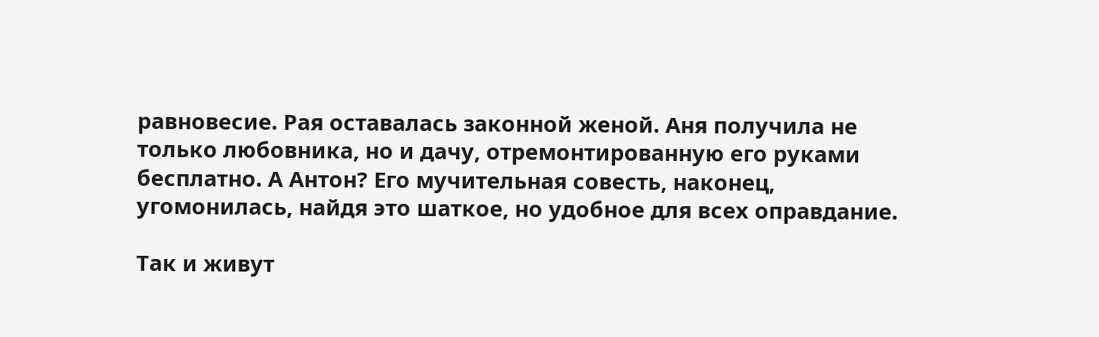равновесие. Рая оставалась законной женой. Аня получила не только любовника, но и дачу, отремонтированную его руками бесплатно. А Антон? Его мучительная совесть, наконец, угомонилась, найдя это шаткое, но удобное для всех оправдание.

Так и живут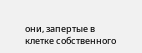они, запертые в клетке собственного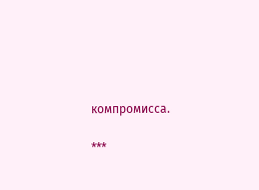компромисса.

***